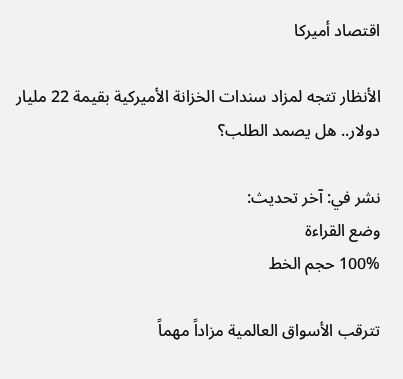اقتصاد أميركا

الأنظار تتجه لمزاد سندات الخزانة الأميركية بقيمة 22 مليار دولار.. هل يصمد الطلب؟

نشر في: آخر تحديث:
وضع القراءة
100% حجم الخط

تترقب الأسواق العالمية مزاداً مهماً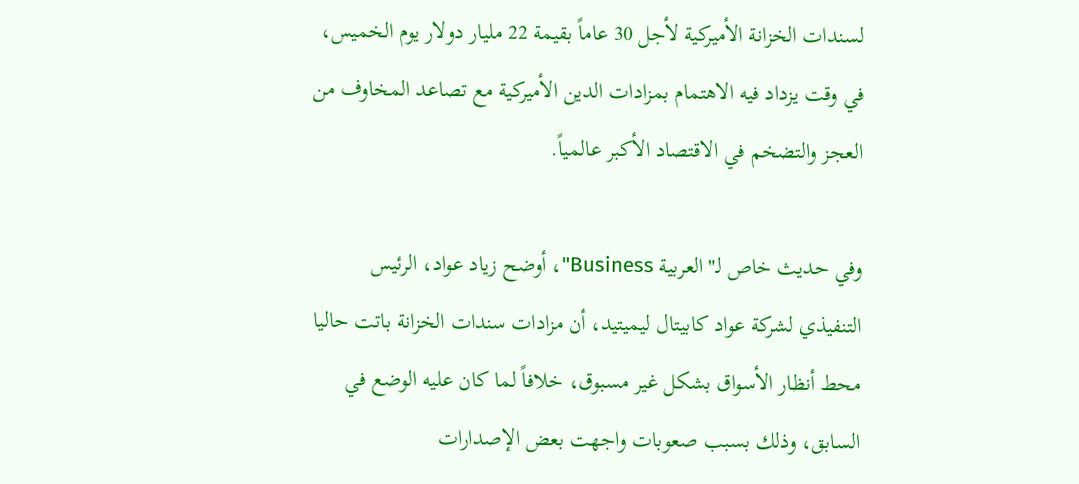لسندات الخزانة الأميركية لأجل 30 عاماً بقيمة 22 مليار دولار يوم الخميس، في وقت يزداد فيه الاهتمام بمزادات الدين الأميركية مع تصاعد المخاوف من العجز والتضخم في الاقتصاد الأكبر عالمياً.

وفي حديث خاص لـ"العربية Business"، أوضح زياد عواد، الرئيس التنفيذي لشركة عواد كابيتال ليميتيد، أن مزادات سندات الخزانة باتت حاليا محط أنظار الأسواق بشكل غير مسبوق، خلافاً لما كان عليه الوضع في السابق، وذلك بسبب صعوبات واجهت بعض الإصدارات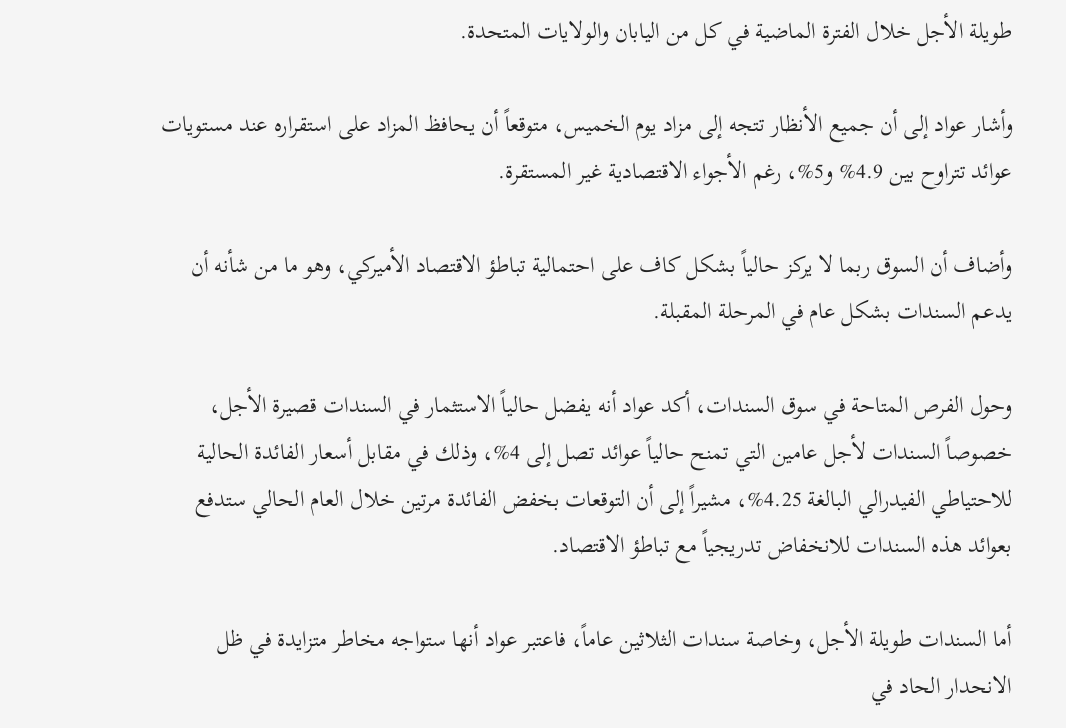طويلة الأجل خلال الفترة الماضية في كل من اليابان والولايات المتحدة.

وأشار عواد إلى أن جميع الأنظار تتجه إلى مزاد يوم الخميس، متوقعاً أن يحافظ المزاد على استقراره عند مستويات عوائد تتراوح بين 4.9% و5%، رغم الأجواء الاقتصادية غير المستقرة.

وأضاف أن السوق ربما لا يركز حالياً بشكل كاف على احتمالية تباطؤ الاقتصاد الأميركي، وهو ما من شأنه أن يدعم السندات بشكل عام في المرحلة المقبلة.

وحول الفرص المتاحة في سوق السندات، أكد عواد أنه يفضل حالياً الاستثمار في السندات قصيرة الأجل، خصوصاً السندات لأجل عامين التي تمنح حالياً عوائد تصل إلى 4%، وذلك في مقابل أسعار الفائدة الحالية للاحتياطي الفيدرالي البالغة 4.25%، مشيراً إلى أن التوقعات بخفض الفائدة مرتين خلال العام الحالي ستدفع بعوائد هذه السندات للانخفاض تدريجياً مع تباطؤ الاقتصاد.

أما السندات طويلة الأجل، وخاصة سندات الثلاثين عاماً، فاعتبر عواد أنها ستواجه مخاطر متزايدة في ظل الانحدار الحاد في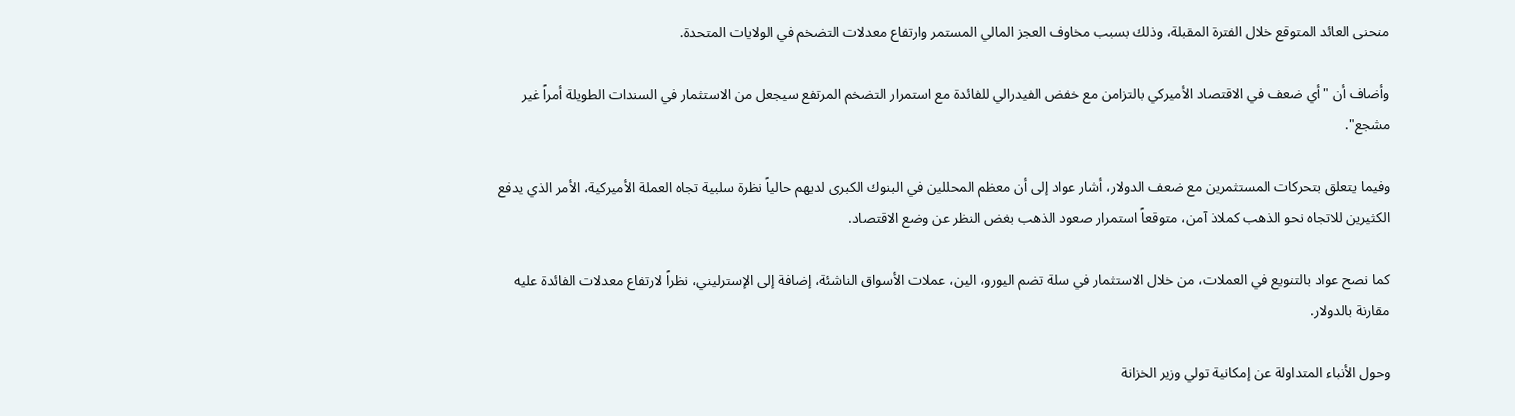منحنى العائد المتوقع خلال الفترة المقبلة، وذلك بسبب مخاوف العجز المالي المستمر وارتفاع معدلات التضخم في الولايات المتحدة.

وأضاف أن "أي ضعف في الاقتصاد الأميركي بالتزامن مع خفض الفيدرالي للفائدة مع استمرار التضخم المرتفع سيجعل من الاستثمار في السندات الطويلة أمراً غير مشجع".

وفيما يتعلق بتحركات المستثمرين مع ضعف الدولار، أشار عواد إلى أن معظم المحللين في البنوك الكبرى لديهم حالياً نظرة سلبية تجاه العملة الأميركية، الأمر الذي يدفع الكثيرين للاتجاه نحو الذهب كملاذ آمن، متوقعاً استمرار صعود الذهب بغض النظر عن وضع الاقتصاد.

كما نصح عواد بالتنويع في العملات، من خلال الاستثمار في سلة تضم اليورو، الين، عملات الأسواق الناشئة، إضافة إلى الإسترليني، نظراً لارتفاع معدلات الفائدة عليه مقارنة بالدولار.

وحول الأنباء المتداولة عن إمكانية تولي وزير الخزانة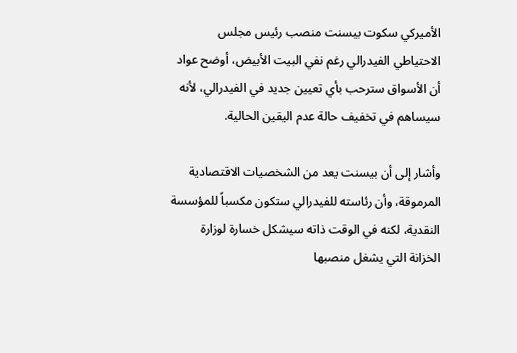الأميركي سكوت بيسنت منصب رئيس مجلس الاحتياطي الفيدرالي رغم نفي البيت الأبيض، أوضح عواد أن الأسواق سترحب بأي تعيين جديد في الفيدرالي، لأنه سيساهم في تخفيف حالة عدم اليقين الحالية.

وأشار إلى أن بيسنت يعد من الشخصيات الاقتصادية المرموقة، وأن رئاسته للفيدرالي ستكون مكسباً للمؤسسة النقدية، لكنه في الوقت ذاته سيشكل خسارة لوزارة الخزانة التي يشغل منصبها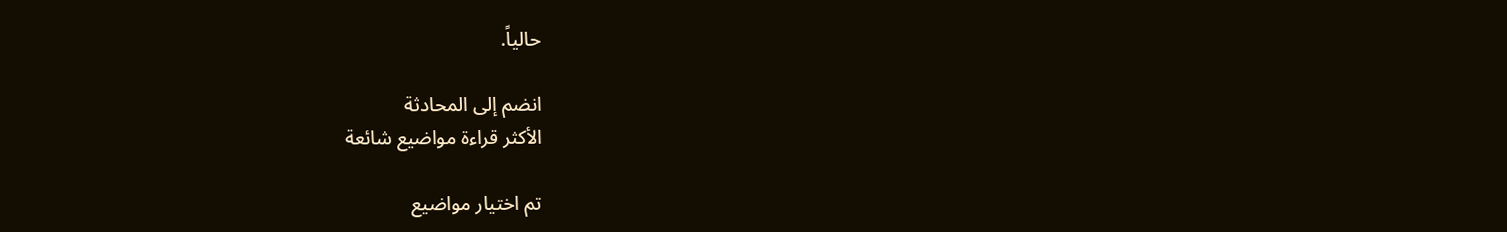حالياً.

انضم إلى المحادثة
الأكثر قراءة مواضيع شائعة

تم اختيار مواضيع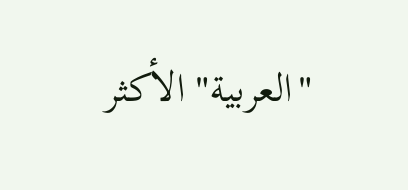"العربية" الأكثر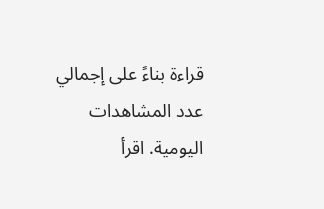قراءة بناءً على إجمالي عدد المشاهدات اليومية. اقرأ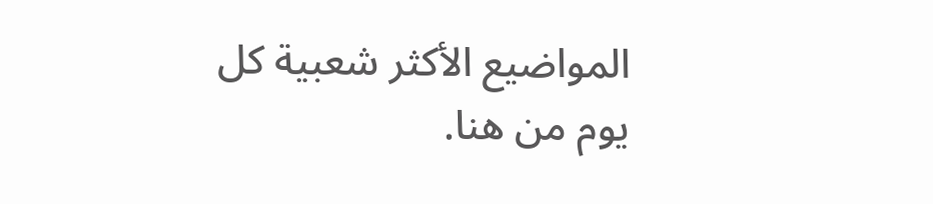المواضيع الأكثر شعبية كل يوم من هنا.